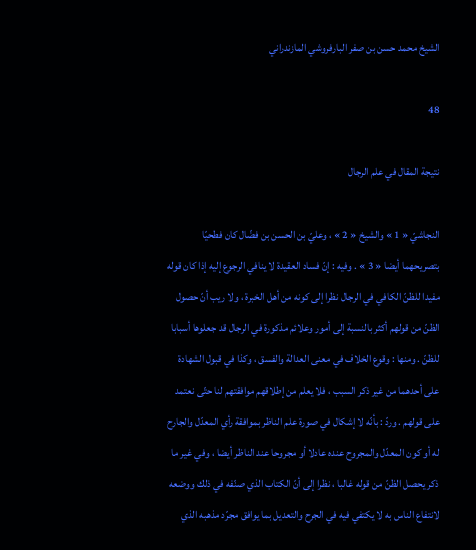الشيخ محمد حسن بن صفر البارفروشي المازندراني

48

نتيجة المقال في علم الرجال

النجاشيّ « 1 » والشيخ « 2 » ، وعليّ بن الحسن بن فضّال كان فطحيّا بتصريحهما أيضا « 3 » . وفيه : إنّ فساد العقيدة لا ينافي الرجوع إليه إذا كان قوله مفيدا للظنّ الكافي في الرجال نظرا إلى كونه من أهل الخبرة ، ولا ريب أنّ حصول الظنّ من قولهم أكثر بالنسبة إلى أمور وعلائم مذكورة في الرجال قد جعلوها أسبابا للظنّ . ومنها : وقوع الخلاف في معنى العدالة والفسق ، وكذا في قبول الشهادة على أحدهما من غير ذكر السبب ، فلا يعلم من إطلاقهم موافقتهم لنا حتّى نعتمد على قولهم . وردّ : بأنّه لا إشكال في صورة علم الناظر بموافقة رأي المعدّل والجارح له أو كون المعدّل والمجروح عنده عادلا أو مجروحا عند الناظر أيضا ، وفي غير ما ذكر يحصل الظنّ من قوله غالبا ، نظرا إلى أنّ الكتاب الذي صنّفه في ذلك ووضعه لانتفاع الناس به لا يكتفي فيه في الجرح والتعديل بما يوافق مجرّد مذهبه الذي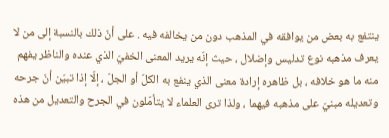ينتفع به بعض من يوافقه في المذهب دون من يخالفه فيه . على أنّ ذلك بالنسبة إلى من لا يعرف مذهبه نوع تدليس وإضلال ، حيث إنّه يريد المعنى الخفيّ الذي عنده والناظر يفهم منه ما هو خلافه ، بل ظاهره إرادة معنى الذي ينفع به الكلّ أو الجلّ ، إلّا إذا تبيّن أنّ جرحه وتعديله مبنيّ على مذهبه فيهما ، ولذا ترى العلماء لا يتأمّلون في الجرح والتعديل من هذه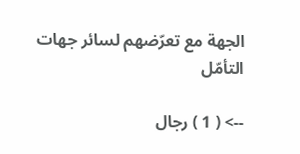الجهة مع تعرّضهم لسائر جهات التأمّل

--> ( 1 ) رجال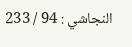النجاشي : 94 / 233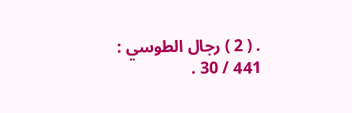. ( 2 ) رجال الطوسي : 441 / 30 .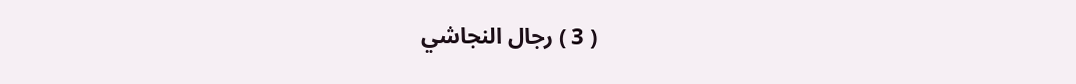( 3 ) رجال النجاشي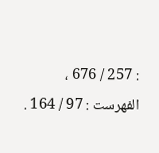: 257 / 676 ، الفهرست : 97 / 164 .